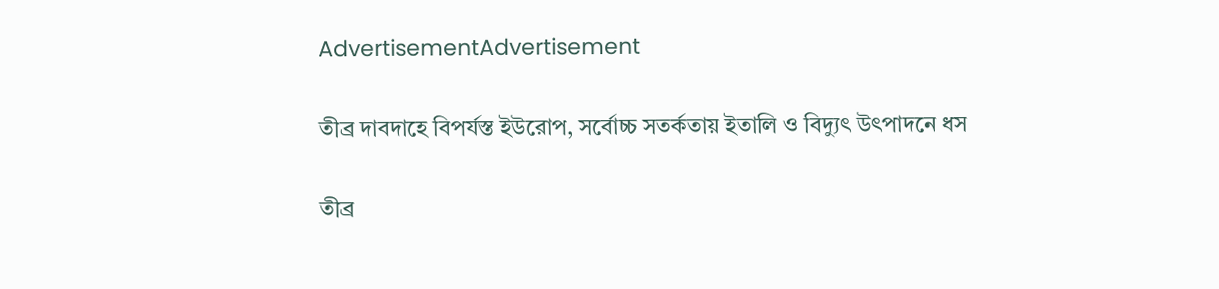AdvertisementAdvertisement

তীব্র দাবদাহে বিপর্যস্ত ইউরোপ, সর্বোচ্চ সতর্কতায় ইতালি ও বিদ্যুৎ উৎপাদনে ধস

তীব্র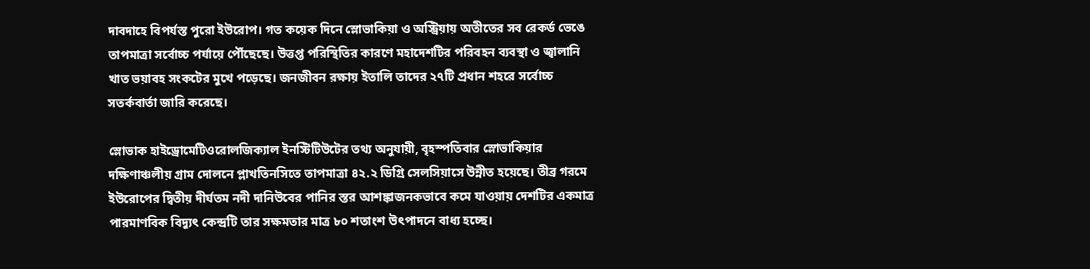দাবদাহে বিপর্যস্ত পুরো ইউরোপ। গত কয়েক দিনে স্লোভাকিয়া ও অস্ট্রিয়ায় অতীতের সব রেকর্ড ভেঙে তাপমাত্রা সর্বোচ্চ পর্যায়ে পৌঁছেছে। উত্তপ্ত পরিস্থিতির কারণে মহাদেশটির পরিবহন ব্যবস্থা ও জ্বালানি খাত ভয়াবহ সংকটের মুখে পড়েছে। জনজীবন রক্ষায় ইতালি তাদের ২৭টি প্রধান শহরে সর্বোচ্চ সতর্কবার্তা জারি করেছে।

স্লোভাক হাইড্রোমেটিওরোলজিক্যাল ইনস্টিটিউটের তথ্য অনুযায়ী, বৃহস্পতিবার স্লোভাকিয়ার দক্ষিণাঞ্চলীয় গ্রাম দোলনে প্লাখতিনসিতে তাপমাত্রা ৪২.২ ডিগ্রি সেলসিয়াসে উন্নীত হয়েছে। তীব্র গরমে ইউরোপের দ্বিতীয় দীর্ঘতম নদী দানিউবের পানির স্তর আশঙ্কাজনকভাবে কমে যাওয়ায় দেশটির একমাত্র পারমাণবিক বিদ্যুৎ কেন্দ্রটি তার সক্ষমতার মাত্র ৮০ শতাংশ উৎপাদনে বাধ্য হচ্ছে।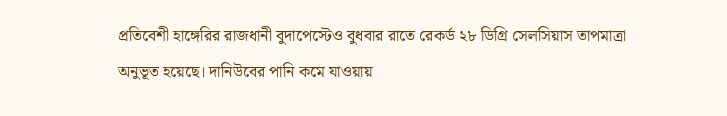প্রতিবেশী হাঙ্গেরির রাজধানী বুদাপেস্টেও বুধবার রাতে রেকর্ড ২৮ ডিগ্রি সেলসিয়াস তাপমাত্রা অনুভূত হয়েছে। দানিউবের পানি কমে যাওয়ায়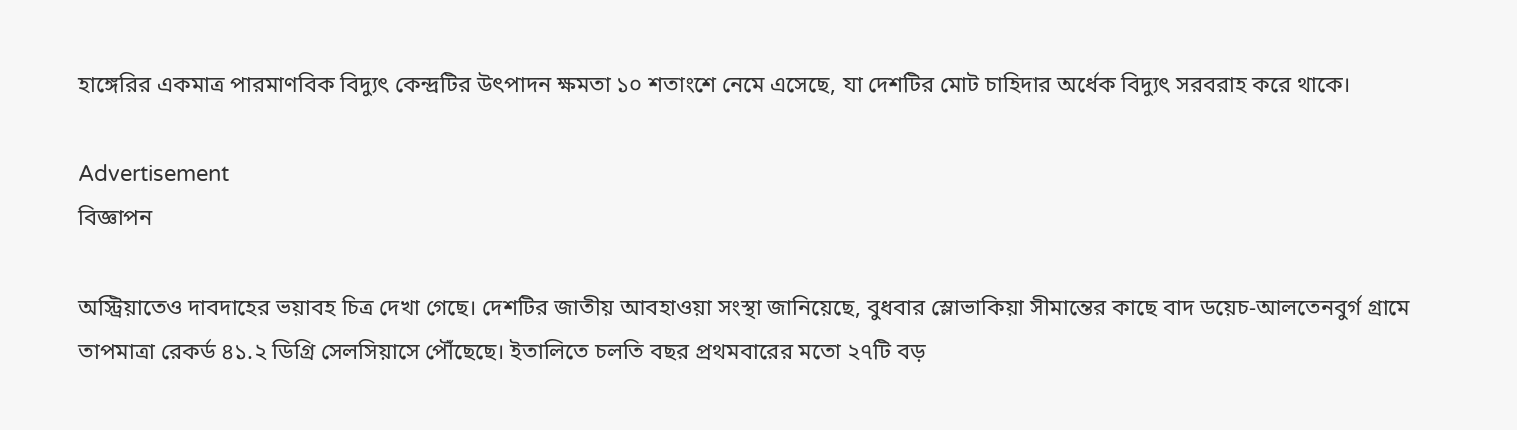হাঙ্গেরির একমাত্র পারমাণবিক বিদ্যুৎ কেন্দ্রটির উৎপাদন ক্ষমতা ১০ শতাংশে নেমে এসেছে, যা দেশটির মোট চাহিদার অর্ধেক বিদ্যুৎ সরবরাহ করে থাকে।

Advertisement
বিজ্ঞাপন

অস্ট্রিয়াতেও দাবদাহের ভয়াবহ চিত্র দেখা গেছে। দেশটির জাতীয় আবহাওয়া সংস্থা জানিয়েছে, বুধবার স্লোভাকিয়া সীমান্তের কাছে বাদ ডয়েচ-আলতেনবুর্গ গ্রামে তাপমাত্রা রেকর্ড ৪১.২ ডিগ্রি সেলসিয়াসে পৌঁছেছে। ইতালিতে চলতি বছর প্রথমবারের মতো ২৭টি বড়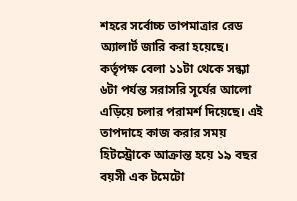শহরে সর্বোচ্চ তাপমাত্রার রেড অ্যালার্ট জারি করা হয়েছে। কর্তৃপক্ষ বেলা ১১টা থেকে সন্ধ্যা ৬টা পর্যন্ত সরাসরি সূর্যের আলো এড়িয়ে চলার পরামর্শ দিয়েছে। এই তাপদাহে কাজ করার সময় হিটস্ট্রোকে আক্রান্ত হয়ে ১৯ বছর বয়সী এক টমেটো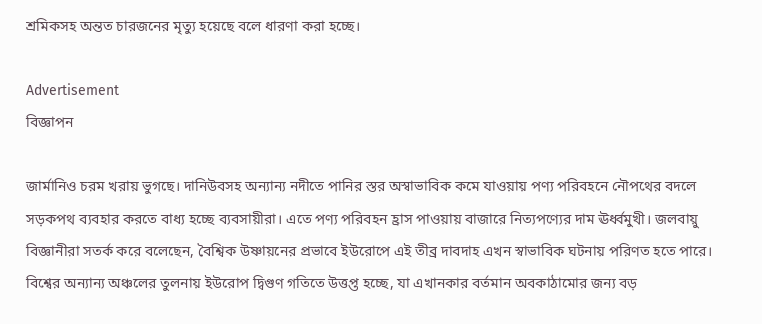শ্রমিকসহ অন্তত চারজনের মৃত্যু হয়েছে বলে ধারণা করা হচ্ছে।

Advertisement
বিজ্ঞাপন

জার্মানিও চরম খরায় ভুগছে। দানিউবসহ অন্যান্য নদীতে পানির স্তর অস্বাভাবিক কমে যাওয়ায় পণ্য পরিবহনে নৌপথের বদলে সড়কপথ ব্যবহার করতে বাধ্য হচ্ছে ব্যবসায়ীরা। এতে পণ্য পরিবহন হ্রাস পাওয়ায় বাজারে নিত্যপণ্যের দাম ঊর্ধ্বমুখী। জলবায়ু বিজ্ঞানীরা সতর্ক করে বলেছেন, বৈশ্বিক উষ্ণায়নের প্রভাবে ইউরোপে এই তীব্র দাবদাহ এখন স্বাভাবিক ঘটনায় পরিণত হতে পারে। বিশ্বের অন্যান্য অঞ্চলের তুলনায় ইউরোপ দ্বিগুণ গতিতে উত্তপ্ত হচ্ছে, যা এখানকার বর্তমান অবকাঠামোর জন্য বড়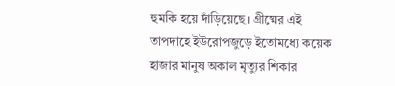হুমকি হয়ে দাঁড়িয়েছে। গ্রীষ্মের এই তাপদাহে ইউরোপজুড়ে ইতোমধ্যে কয়েক হাজার মানুষ অকাল মৃত্যুর শিকার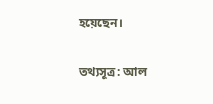হয়েছেন।

তথ্যসূত্র: আল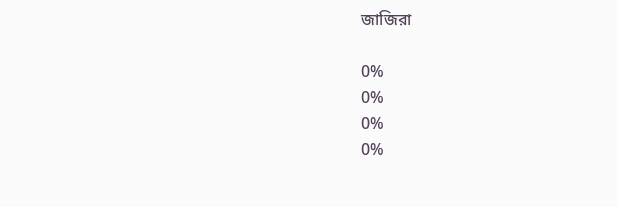জাজিরা

0%
0%
0%
0%